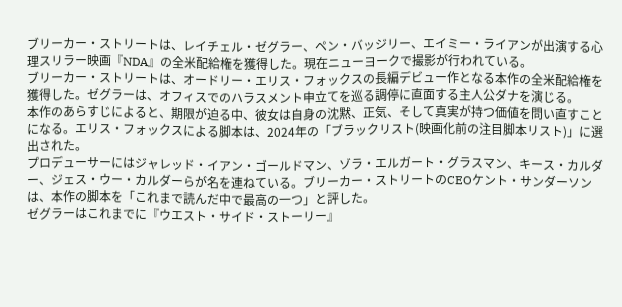ブリーカー・ストリートは、レイチェル・ゼグラー、ペン・バッジリー、エイミー・ライアンが出演する心理スリラー映画『NDA』の全米配給権を獲得した。現在ニューヨークで撮影が行われている。
ブリーカー・ストリートは、オードリー・エリス・フォックスの長編デビュー作となる本作の全米配給権を獲得した。ゼグラーは、オフィスでのハラスメント申立てを巡る調停に直面する主人公ダナを演じる。
本作のあらすじによると、期限が迫る中、彼女は自身の沈黙、正気、そして真実が持つ価値を問い直すことになる。エリス・フォックスによる脚本は、2024年の「ブラックリスト(映画化前の注目脚本リスト)」に選出された。
プロデューサーにはジャレッド・イアン・ゴールドマン、ゾラ・エルガート・グラスマン、キース・カルダー、ジェス・ウー・カルダーらが名を連ねている。ブリーカー・ストリートのCEOケント・サンダーソンは、本作の脚本を「これまで読んだ中で最高の一つ」と評した。
ゼグラーはこれまでに『ウエスト・サイド・ストーリー』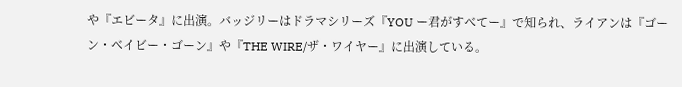や『エビータ』に出演。バッジリーはドラマシリーズ『YOU ー君がすべてー』で知られ、ライアンは『ゴーン・ベイビー・ゴーン』や『THE WIRE/ザ・ワイヤー』に出演している。